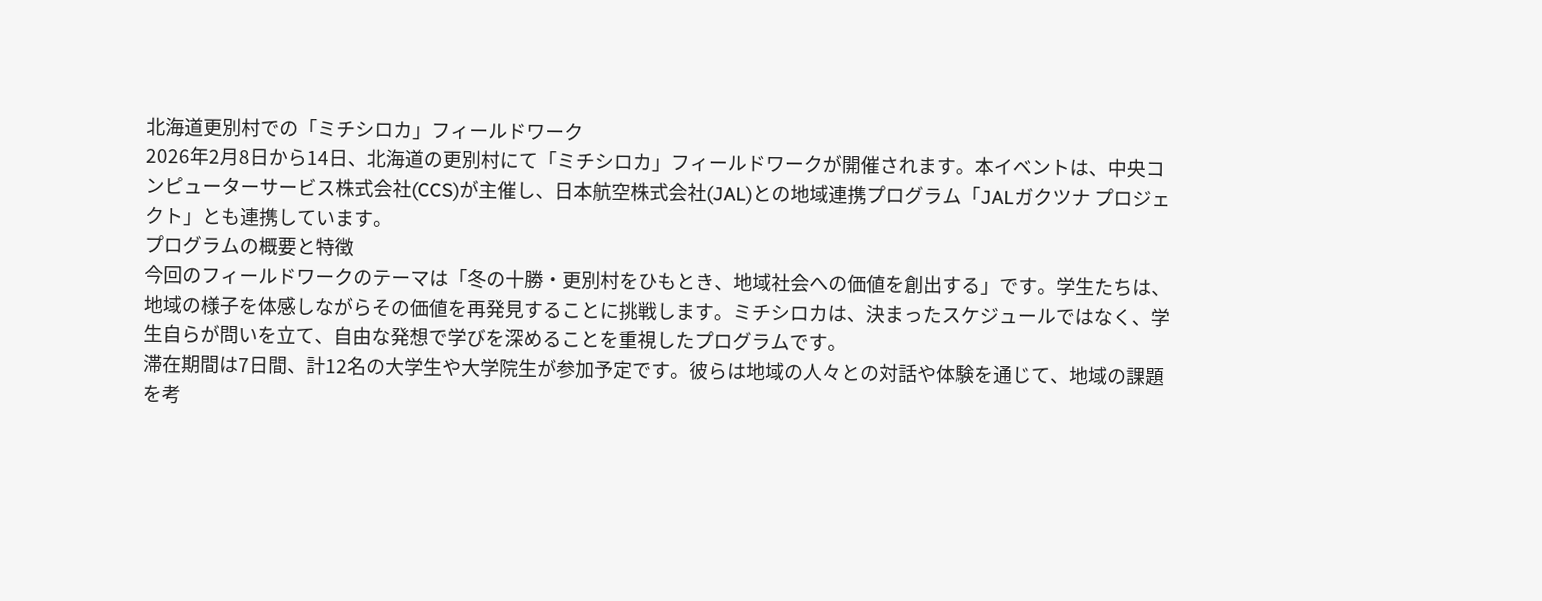北海道更別村での「ミチシロカ」フィールドワーク
2026年2月8日から14日、北海道の更別村にて「ミチシロカ」フィールドワークが開催されます。本イベントは、中央コンピューターサービス株式会社(CCS)が主催し、日本航空株式会社(JAL)との地域連携プログラム「JALガクツナ プロジェクト」とも連携しています。
プログラムの概要と特徴
今回のフィールドワークのテーマは「冬の十勝・更別村をひもとき、地域社会への価値を創出する」です。学生たちは、地域の様子を体感しながらその価値を再発見することに挑戦します。ミチシロカは、決まったスケジュールではなく、学生自らが問いを立て、自由な発想で学びを深めることを重視したプログラムです。
滞在期間は7日間、計12名の大学生や大学院生が参加予定です。彼らは地域の人々との対話や体験を通じて、地域の課題を考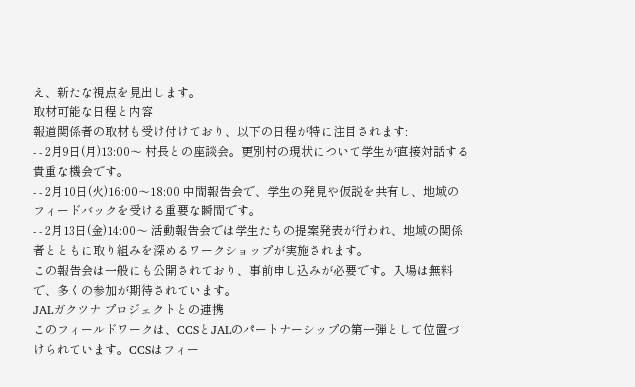え、新たな視点を見出します。
取材可能な日程と内容
報道関係者の取材も受け付けており、以下の日程が特に注目されます:
- - 2月9日(月)13:00〜 村長との座談会。更別村の現状について学生が直接対話する貴重な機会です。
- - 2月10日(火)16:00〜18:00 中間報告会で、学生の発見や仮説を共有し、地域のフィードバックを受ける重要な瞬間です。
- - 2月13日(金)14:00〜 活動報告会では学生たちの提案発表が行われ、地域の関係者とともに取り組みを深めるワークショップが実施されます。
この報告会は一般にも公開されており、事前申し込みが必要です。入場は無料で、多くの参加が期待されています。
JALガクツナ プロジェクトとの連携
このフィールドワークは、CCSとJALのパートナーシップの第一弾として位置づけられています。CCSはフィー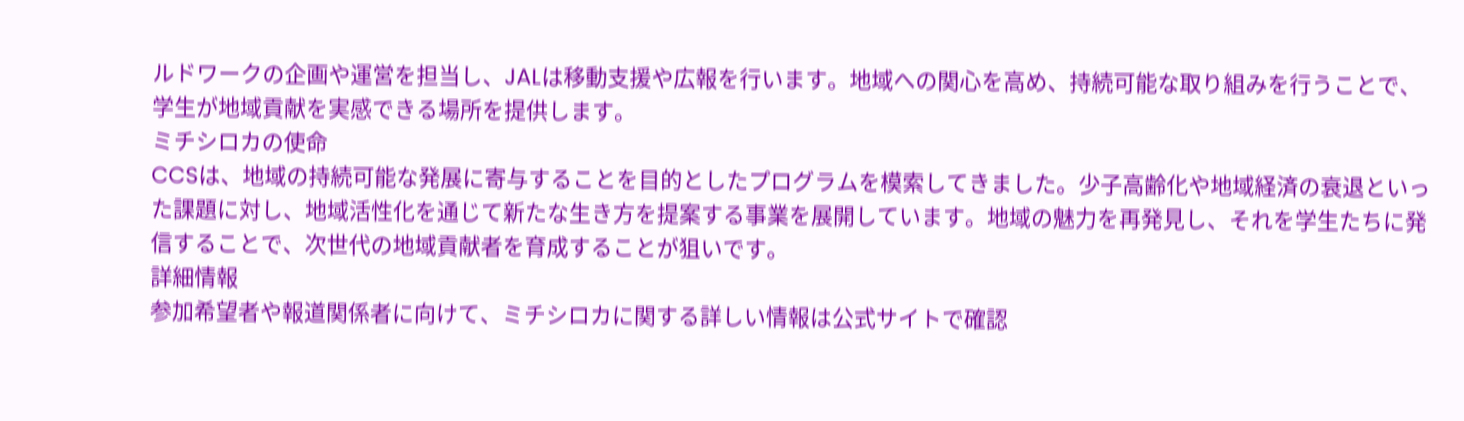ルドワークの企画や運営を担当し、JALは移動支援や広報を行います。地域への関心を高め、持続可能な取り組みを行うことで、学生が地域貢献を実感できる場所を提供します。
ミチシロカの使命
CCSは、地域の持続可能な発展に寄与することを目的としたプログラムを模索してきました。少子高齢化や地域経済の衰退といった課題に対し、地域活性化を通じて新たな生き方を提案する事業を展開しています。地域の魅力を再発見し、それを学生たちに発信することで、次世代の地域貢献者を育成することが狙いです。
詳細情報
参加希望者や報道関係者に向けて、ミチシロカに関する詳しい情報は公式サイトで確認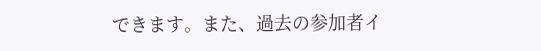できます。また、過去の参加者イ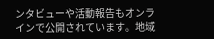ンタビューや活動報告もオンラインで公開されています。地域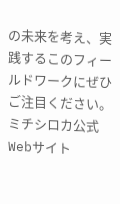の未来を考え、実践するこのフィールドワークにぜひご注目ください。
ミチシロカ公式Webサイト